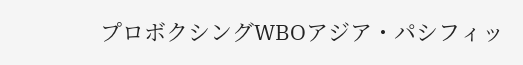プロボクシングWBOアジア・パシフィッ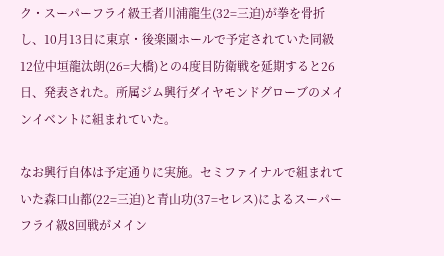ク・スーパーフライ級王者川浦龍生(32=三迫)が拳を骨折し、10月13日に東京・後楽園ホールで予定されていた同級12位中垣龍汰朗(26=大橋)との4度目防衛戦を延期すると26日、発表された。所属ジム興行ダイヤモンドグローブのメインイベントに組まれていた。

なお興行自体は予定通りに実施。セミファイナルで組まれていた森口山都(22=三迫)と青山功(37=セレス)によるスーパーフライ級8回戦がメイン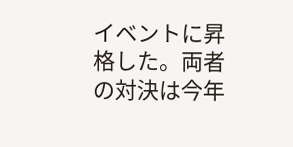イベントに昇格した。両者の対決は今年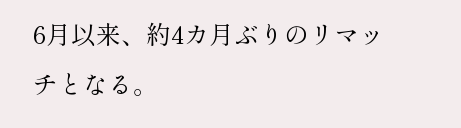6月以来、約4カ月ぶりのリマッチとなる。